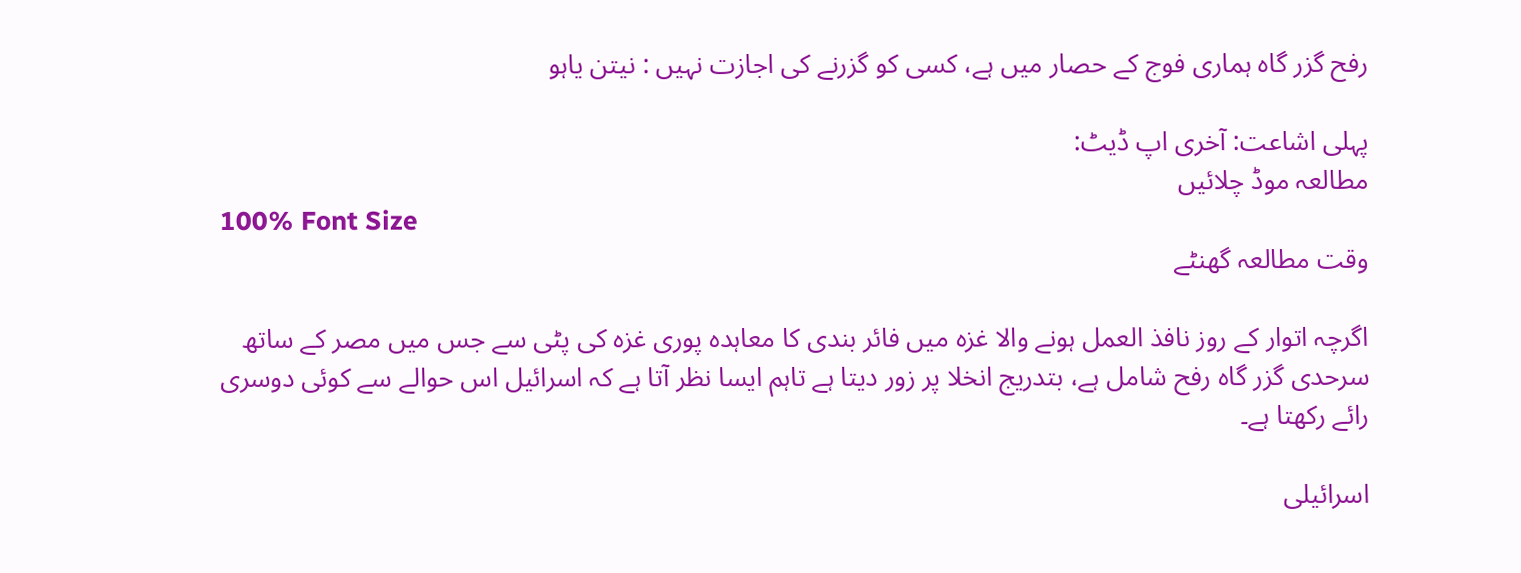رفح گزر گاہ ہماری فوج کے حصار میں ہے، کسی کو گزرنے کی اجازت نہیں : نیتن یاہو

پہلی اشاعت: آخری اپ ڈیٹ:
مطالعہ موڈ چلائیں
100% Font Size
وقت مطالعہ گھنٹے

اگرچہ اتوار کے روز نافذ العمل ہونے والا غزہ میں فائر بندی کا معاہدہ پوری غزہ کی پٹی سے جس میں مصر کے ساتھ سرحدی گزر گاہ رفح شامل ہے، بتدریج انخلا پر زور دیتا ہے تاہم ایسا نظر آتا ہے کہ اسرائیل اس حوالے سے کوئی دوسری رائے رکھتا ہے۔

اسرائیلی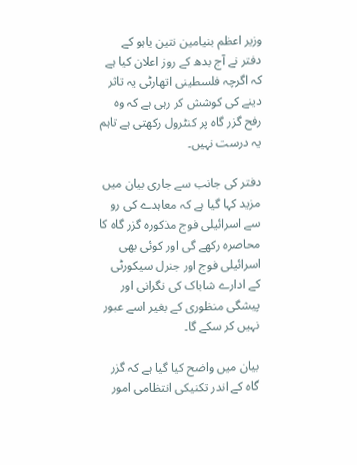وزیر اعظم بنیامین نتین یاہو کے دفتر نے آج بدھ کے روز اعلان کیا ہے کہ اگرچہ فلسطینی اتھارٹی یہ تاثر دینے کی کوشش کر رہی ہے کہ وہ رفح گزر گاہ پر کنٹرول رکھتی ہے تاہم یہ درست نہیں۔

دفتر کی جانب سے جاری بیان میں مزید کہا گیا ہے کہ معاہدے کی رو سے اسرائیلی فوج مذکورہ گزر گاہ کا محاصرہ رکھے گی اور کوئی بھی اسرائیلی فوج اور جنرل سیکورٹی کے ادارے شاباک کی نگرانی اور پیشگی منظوری کے بغیر اسے عبور نہیں کر سکے گا۔

بیان میں واضح کیا گیا ہے کہ گزر گاہ کے اندر تکنیکی انتظامی امور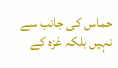حماس کی جانب سے نہیں بلکہ غزہ کے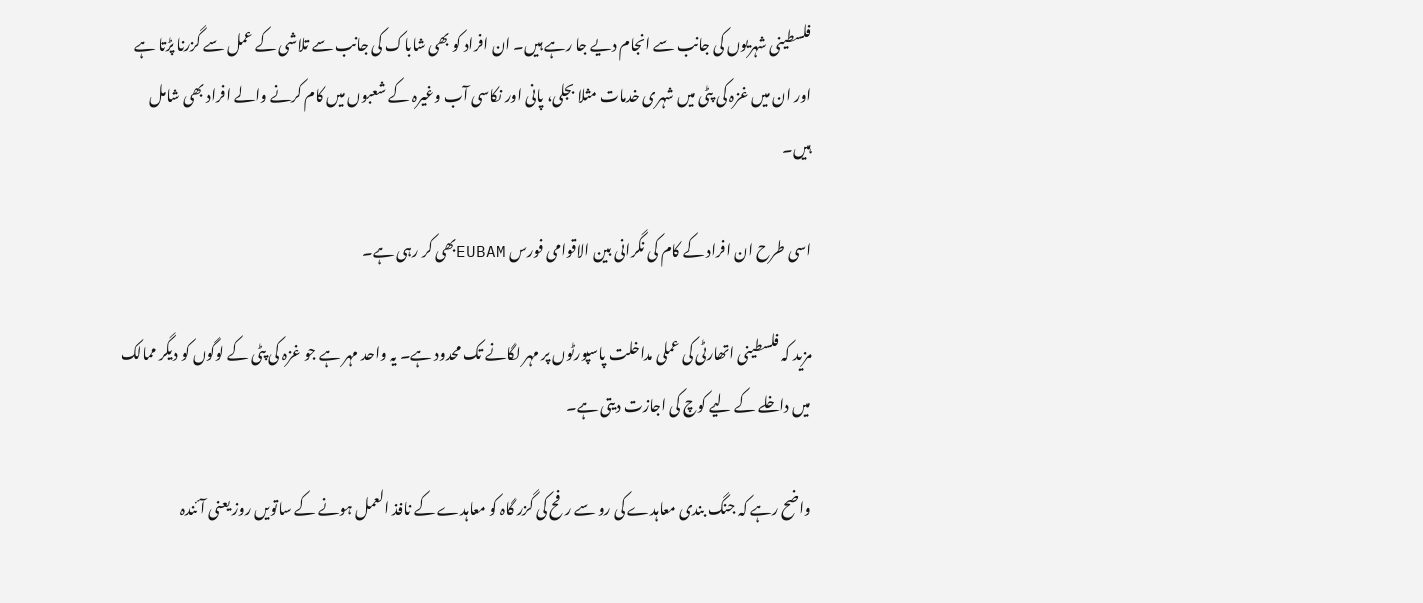فلسطینی شہریوں کی جانب سے انجام دیے جا رہے ہیں۔ ان افراد کو بھی شاباک کی جانب سے تلاشی کے عمل سے گزرنا پڑتا ہے اور ان میں غزہ کی پٹی میں شہری خدمات مثلا بجلی، پانی اور نکاسی آب وغیرہ کے شعبوں میں کام کرنے والے افراد بھی شامل ہیں۔

اسی طرح ان افراد کے کام کی نگرانی بین الاقوامی فورس EUBAMبھی کر رہی ہے۔

مزید کہ فلسطینی اتھارٹی کی عملی مداخلت پاسپورٹوں پر مہر لگانے تک محدود ہے۔ یہ واحد مہر ہے جو غزہ کی پٹی کے لوگوں کو دیگر ممالک میں داخلے کے لیے کوچ کی اجازت دیتی ہے۔

واضح رہے کہ جنگ بندی معاہدے کی رو سے رفح کی گزر گاہ کو معاہدے کے نافذ العمل ہونے کے ساتویں روز یعنی آئندہ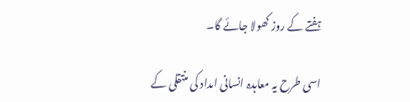ہفتے کے روز کھولا جائے گا۔

اسی طرح یہ معاہدہ انسانی امداد کی منتقلی کے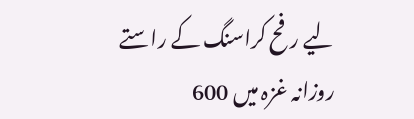لیے رفح کراسنگ کے راستے روزانہ غزہ میں 600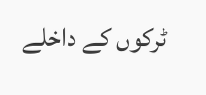ٹرکوں کے داخلے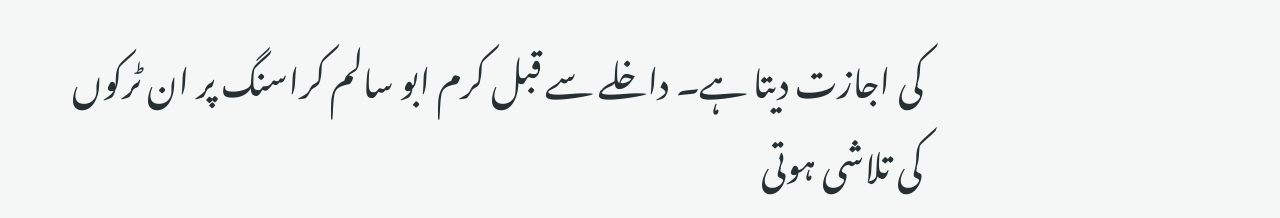کی اجازت دیتا ہے۔ داخلے سے قبل کرم ابو سالم کراسنگ پر ان ٹرکوں کی تلاشی ہوتی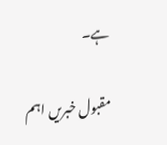ہے۔

مقبول خبریں اہم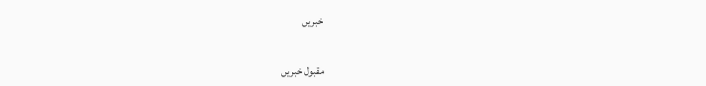خبریں

مقبول خبریں